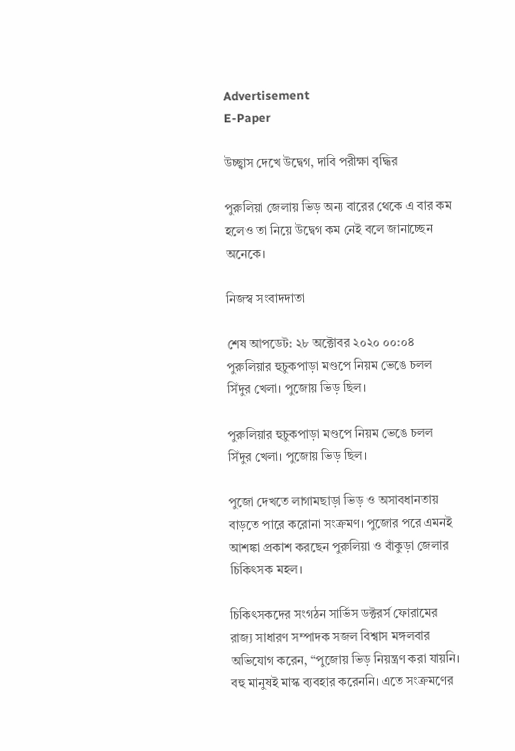Advertisement
E-Paper

উচ্ছ্বাস দেখে উদ্বেগ, দাবি পরীক্ষা বৃদ্ধির

পুরুলিয়া জেলায় ভিড় অন্য বারের থেকে এ বার কম হলেও তা নিয়ে উদ্বেগ কম নেই বলে জানাচ্ছেন অনেকে।

নিজস্ব সংবাদদাতা

শেষ আপডেট: ২৮ অক্টোবর ২০২০ ০০:০৪
পুরুলিয়ার হুচুকপাড়া মণ্ডপে নিয়ম ভেঙে চলল সিঁদুর খেলা। পুজোয় ভিড় ছিল।

পুরুলিয়ার হুচুকপাড়া মণ্ডপে নিয়ম ভেঙে চলল সিঁদুর খেলা। পুজোয় ভিড় ছিল।

পুজো দেখতে লাগামছাড়া ভিড় ও অসাবধানতায় বাড়তে পারে করোনা সংক্রমণ। পুজোর পরে এমনই আশঙ্কা প্রকাশ করছেন পুরুলিয়া ও বাঁকুড়া জেলার চিকিৎসক মহল।

চিকিৎসকদের সংগঠন সার্ভিস ডক্টরর্স ফোরামের রাজ্য সাধারণ সম্পাদক সজল বিশ্বাস মঙ্গলবার অভিযোগ করেন, “পুজোয় ভিড় নিয়ন্ত্রণ করা যায়নি। বহু মানুষই মাস্ক ব্যবহার করেননি। এতে সংক্রমণের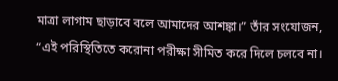মাত্রা লাগাম ছাড়াবে বলে আমাদের আশঙ্কা।” তাঁর সংযোজন, “এই পরিস্থিতিতে করোনা পরীক্ষা সীমিত করে দিলে চলবে না।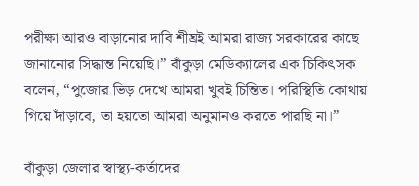পরীক্ষা আরও বাড়ানোর দাবি শীঘ্রই আমরা রাজ্য সরকারের কাছে জানানোর সিদ্ধান্ত নিয়েছি।” বাঁকুড়া মেডিক্যালের এক চিকিৎসক বলেন, “পুজোর ভিড় দেখে আমরা খুবই চিন্তিত। পরিস্থিতি কোথায় গিয়ে দাঁড়াবে, তা হয়তো আমরা অনুমানও করতে পারছি না।”

বাঁকুড়া জেলার স্বাস্থ্য-কর্তাদের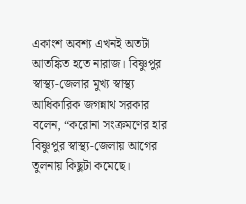একাংশ অবশ্য এখনই অতটা আতঙ্কিত হতে নারাজ। বিষ্ণুপুর স্বাস্থ্য-জেলার মুখ্য স্বাস্থ্য আধিকারিক জগন্নাথ সরকার বলেন, “করোনা সংক্রমণের হার বিষ্ণুপুর স্বাস্থ্য-জেলায় আগের তুলনায় কিছুটা কমেছে।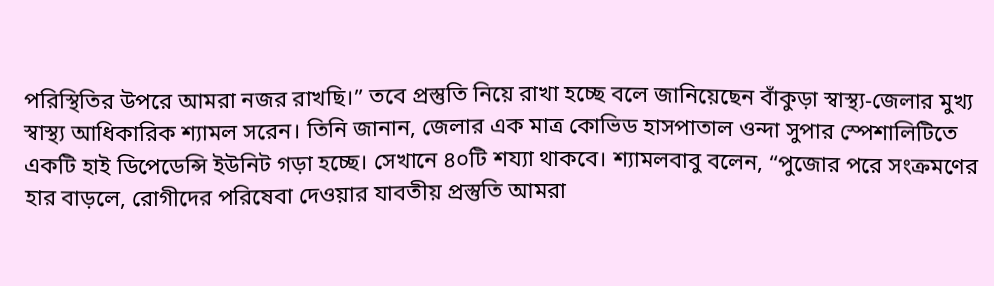পরিস্থিতির উপরে আমরা নজর রাখছি।” তবে প্রস্তুতি নিয়ে রাখা হচ্ছে বলে জানিয়েছেন বাঁকুড়া স্বাস্থ্য-জেলার মুখ্য স্বাস্থ্য আধিকারিক শ্যামল সরেন। তিনি জানান, জেলার এক মাত্র কোভিড হাসপাতাল ওন্দা সুপার স্পেশালিটিতে একটি হাই ডিপেডেন্সি ইউনিট গড়া হচ্ছে। সেখানে ৪০টি শয্যা থাকবে। শ্যামলবাবু বলেন, “পুজোর পরে সংক্রমণের হার বাড়লে, রোগীদের পরিষেবা দেওয়ার যাবতীয় প্রস্তুতি আমরা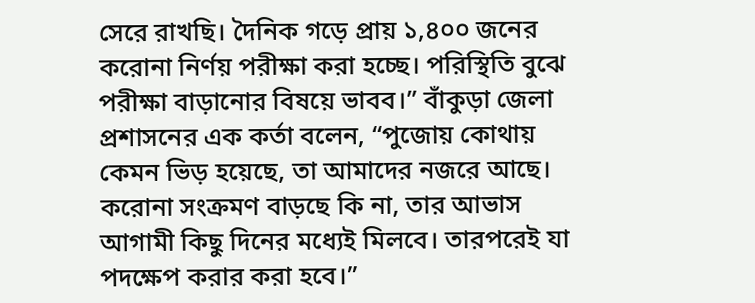সেরে রাখছি। দৈনিক গড়ে প্রায় ১,৪০০ জনের করোনা নির্ণয় পরীক্ষা করা হচ্ছে। পরিস্থিতি বুঝে পরীক্ষা বাড়ানোর বিষয়ে ভাবব।” বাঁকুড়া জেলা প্রশাসনের এক কর্তা বলেন, “পুজোয় কোথায় কেমন ভিড় হয়েছে, তা আমাদের নজরে আছে। করোনা সংক্রমণ বাড়ছে কি না, তার আভাস আগামী কিছু দিনের মধ্যেই মিলবে। তারপরেই যা পদক্ষেপ করার করা হবে।”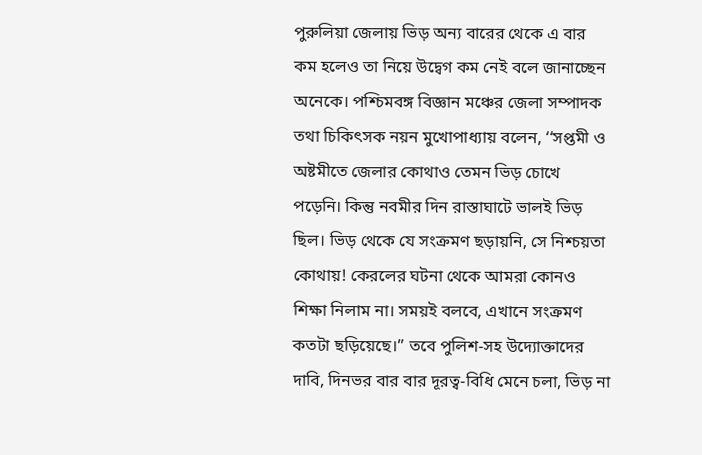পুরুলিয়া জেলায় ভিড় অন্য বারের থেকে এ বার কম হলেও তা নিয়ে উদ্বেগ কম নেই বলে জানাচ্ছেন অনেকে। পশ্চিমবঙ্গ বিজ্ঞান মঞ্চের জেলা সম্পাদক তথা চিকিৎসক নয়ন মুখোপাধ্যায় বলেন, ‘‘সপ্তমী ও অষ্টমীতে জেলার কোথাও তেমন ভিড় চোখে পড়েনি। কিন্তু নবমীর দিন রাস্তাঘাটে ভালই ভিড় ছিল। ভিড় থেকে যে সংক্রমণ ছড়ায়নি, সে নিশ্চয়তা কোথায়! কেরলের ঘটনা থেকে আমরা কোনও শিক্ষা নিলাম না। সময়ই বলবে, এখানে সংক্রমণ কতটা ছড়িয়েছে।’’ তবে পুলিশ-সহ উদ্যোক্তাদের দাবি, দিনভর বার বার দূরত্ব-বিধি মেনে চলা, ভিড় না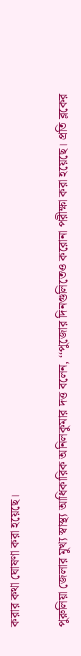করার কথা ঘোষণা করা হয়েছে।

পুরুলিয়া জেলার মুখ্য স্বাস্থ্য আধিকারিক অনিলকুমার দত্ত বলেন, ‘‘পুজোর দিনগুলিতেও করোনা পরীক্ষা করা হয়েছে। প্রতি ব্লকের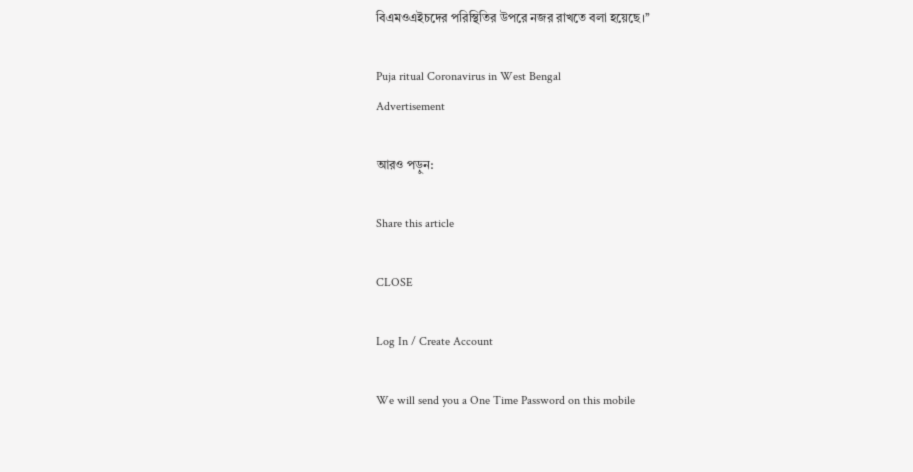বিএমওএইচদের পরিস্থিতির উপরে নজর রাখতে বলা হয়েছে।’’

Puja ritual Coronavirus in West Bengal
Advertisement

আরও পড়ুন:

Share this article

CLOSE

Log In / Create Account

We will send you a One Time Password on this mobile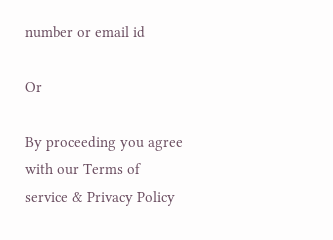number or email id

Or

By proceeding you agree with our Terms of service & Privacy Policy